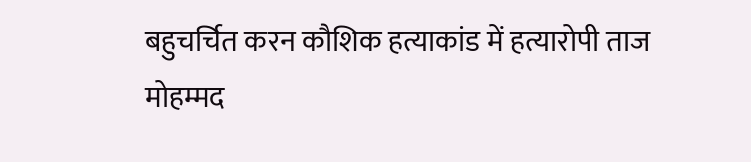बहुचर्चित करन कौशिक हत्याकांड में हत्यारोपी ताज मोहम्मद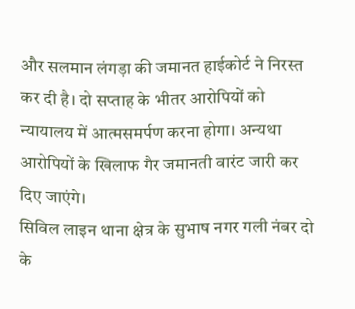और सलमान लंगड़ा की जमानत हाईकोर्ट ने निरस्त कर दी है। दो सप्ताह के भीतर आरोपियों को न्यायालय में आत्मसमर्पण करना होगा। अन्यथा आरोपियों के खिलाफ गैर जमानती वारंट जारी कर दिए जाएंगे।
सिविल लाइन थाना क्षेत्र के सुभाष नगर गली नंबर दो के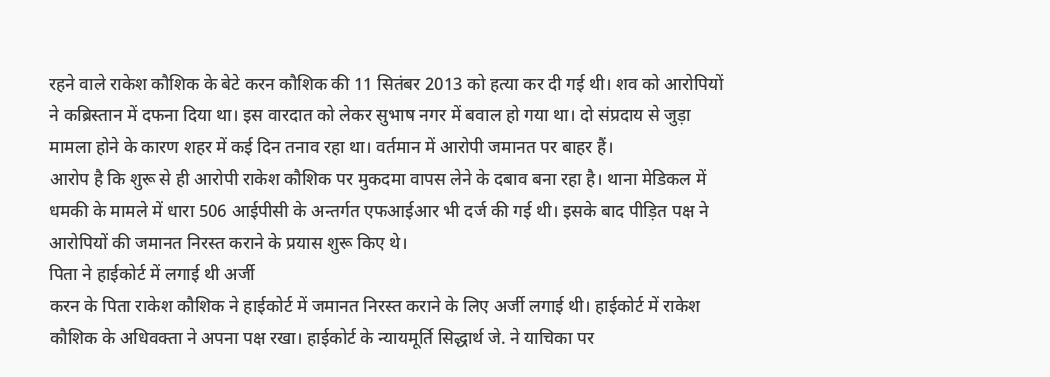रहने वाले राकेश कौशिक के बेटे करन कौशिक की 11 सितंबर 2013 को हत्या कर दी गई थी। शव को आरोपियों ने कब्रिस्तान में दफना दिया था। इस वारदात को लेकर सुभाष नगर में बवाल हो गया था। दो संप्रदाय से जुड़ा मामला होने के कारण शहर में कई दिन तनाव रहा था। वर्तमान में आरोपी जमानत पर बाहर हैं।
आरोप है कि शुरू से ही आरोपी राकेश कौशिक पर मुकदमा वापस लेने के दबाव बना रहा है। थाना मेडिकल में धमकी के मामले में धारा 506 आईपीसी के अन्तर्गत एफआईआर भी दर्ज की गई थी। इसके बाद पीड़ित पक्ष ने आरोपियों की जमानत निरस्त कराने के प्रयास शुरू किए थे।
पिता ने हाईकोर्ट में लगाई थी अर्जी
करन के पिता राकेश कौशिक ने हाईकोर्ट में जमानत निरस्त कराने के लिए अर्जी लगाई थी। हाईकोर्ट में राकेश कौशिक के अधिवक्ता ने अपना पक्ष रखा। हाईकोर्ट के न्यायमूर्ति सिद्धार्थ जे. ने याचिका पर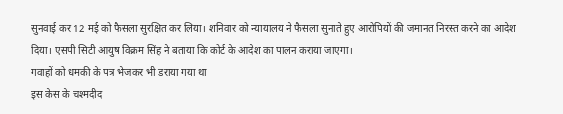सुनवाई कर 12 मई को फैसला सुरक्षित कर लिया। शनिवार को न्यायालय ने फैसला सुनाते हुए आरोपियों की जमानत निरस्त करने का आदेश दिया। एसपी सिटी आयुष विक्रम सिंह ने बताया कि कोर्ट के आदेश का पालन कराया जाएगा।
गवाहों को धमकी के पत्र भेजकर भी डराया गया था
इस केस के चश्मदीद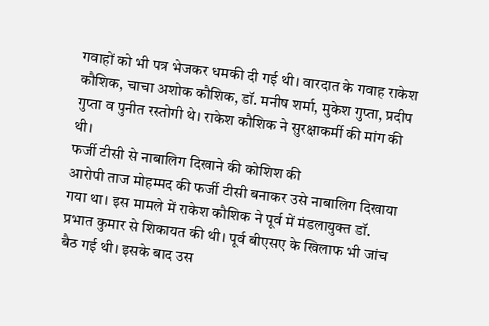गवाहों को भी पत्र भेजकर धमकी दी गई थी। वारदात के गवाह राकेश कौशिक, चाचा अशोक कौशिक, डॉ. मनीष शर्मा, मुकेश गुप्ता, प्रदीप गुप्ता व पुनीत रस्तोगी थे। राकेश कौशिक ने सुरक्षाकर्मी की मांग की थी।
फर्जी टीसी से नाबालिग दिखाने की कोशिश की
आरोपी ताज मोहम्मद की फर्जी टीसी बनाकर उसे नाबालिग दिखाया गया था। इस मामले में राकेश कौशिक ने पूर्व में मंडलायुक्त डॉ. प्रभात कुमार से शिकायत की थी। पूर्व बीएसए के खिलाफ भी जांच बैठ गई थी। इसके बाद उस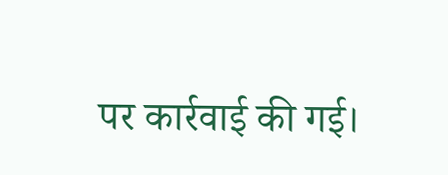पर कार्रवाई की गई।